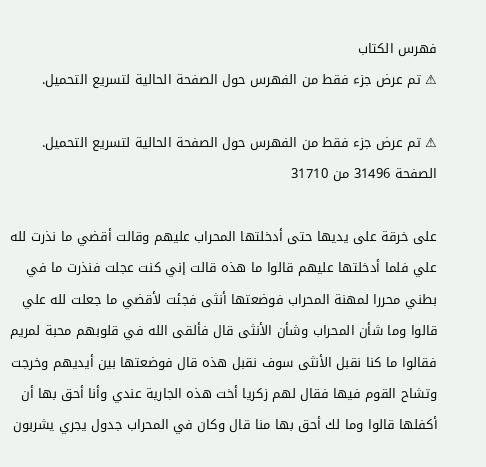فهرس الكتاب
⚠ تم عرض جزء فقط من الفهرس حول الصفحة الحالية لتسريع التحميل.

⚠ تم عرض جزء فقط من الفهرس حول الصفحة الحالية لتسريع التحميل.
الصفحة 31496 من 31710

على خرقة على يديها حتى أدخلتها المحراب عليهم وقالت أقضي ما نذرت لله علي فلما أدخلتها عليهم قالوا ما هذه قالت إني كنت عجلت فنذرت ما في بطني محررا لمهنة المحراب فوضعتها أنثى فجئت لأقضي ما جعلت لله علي قالوا وما شأن المحراب وشأن الأنثى قال فألقى الله في قلوبهم محبة لمريم فقالوا ما كنا نقبل الأنثى سوف نقبل هذه قال فوضعتها بين أيديهم وخرجت وتشاح القوم فيها فقال لهم زكريا أخت هذه الجارية عندي وأنا أحق بها أن أكفلها قالوا وما لك أحق بها منا قال وكان في المحراب جدول يجري يشربون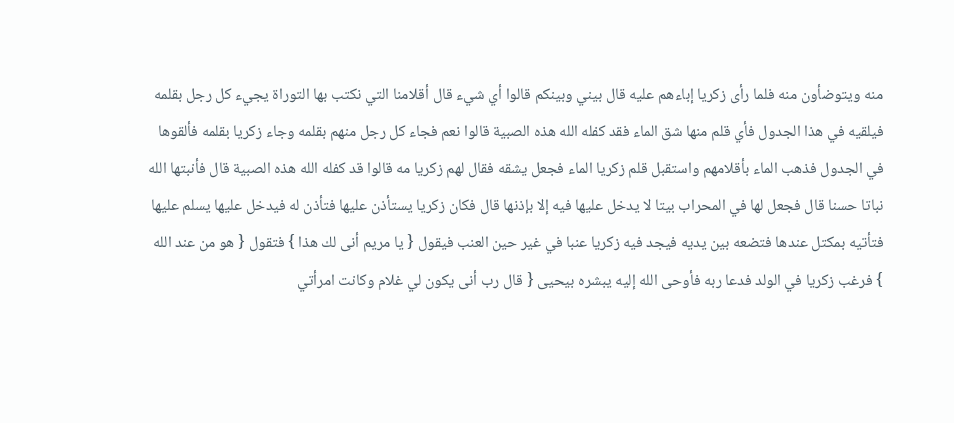منه ويتوضأون منه فلما رأى زكريا إباءهم عليه قال بيني وبينكم قالوا أي شيء قال أقلامنا التي نكتب بها التوراة يجيء كل رجل بقلمه فيلقيه في هذا الجدول فأي قلم منها شق الماء فقد كفله الله هذه الصبية قالوا نعم فجاء كل رجل منهم بقلمه وجاء زكريا بقلمه فألقوها في الجدول فذهب الماء بأقلامهم واستقبل قلم زكريا الماء فجعل يشقه فقال لهم زكريا مه قالوا قد كفله الله هذه الصبية قال فأنبتها الله نباتا حسنا قال فجعل لها في المحراب بيتا لا يدخل عليها فيه إلا بإذنها قال فكان زكريا يستأذن عليها فتأذن له فيدخل عليها يسلم عليها فتأتيه بمكتل عندها فتضعه بين يديه فيجد فيه زكريا عنبا في غير حين العنب فيقول { يا مريم أنى لك هذا } فتقول { هو من عند الله } فرغب زكريا في الولد فدعا ربه فأوحى الله إليه يبشره بيحيى { قال رب أنى يكون لي غلام وكانت امرأتي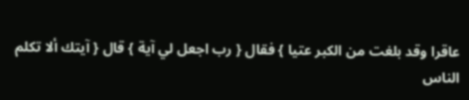عاقرا وقد بلغت من الكبر عتيا } فقال { رب اجعل لي آية } قال { آيتك ألا تكلم الناس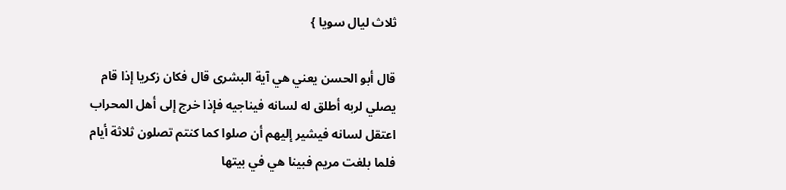ثلاث ليال سويا }

قال أبو الحسن يعني هي آية البشرى قال فكان زكريا إذا قام يصلي لربه أطلق له لسانه فيناجيه فإذا خرج إلى أهل المحراب اعتقل لسانه فيشير إليهم أن صلوا كما كنتم تصلون ثلاثة أيام فلما بلغت مريم فبينا هي في بيتها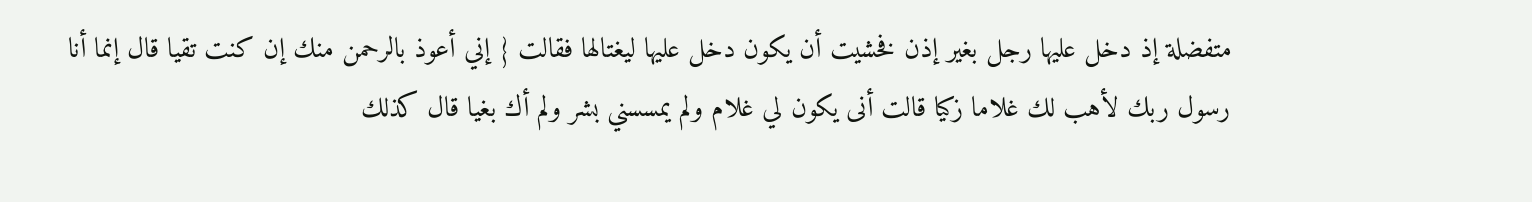متفضلة إذ دخل عليها رجل بغير إذن فخشيت أن يكون دخل عليها ليغتالها فقالت { إني أعوذ بالرحمن منك إن كنت تقيا قال إنما أنا رسول ربك لأهب لك غلاما زكيا قالت أنى يكون لي غلام ولم يمسسني بشر ولم أك بغيا قال كذلك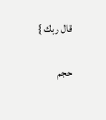قال ربك }

حجم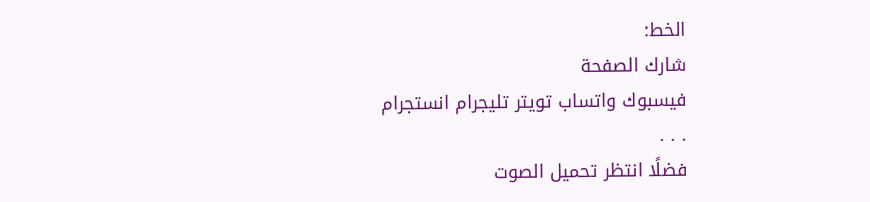الخط:
شارك الصفحة
فيسبوك واتساب تويتر تليجرام انستجرام
. . .
فضلًا انتظر تحميل الصوت